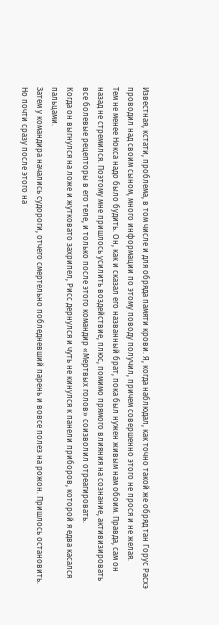Известная, кстати, проблема, в том числе и для обряда памяти крови. Я, когда наблюдал, как точно такой же обряд тан Горус Расхэ проводил над своим сыном, много информации по этому поводу получил, причем совершенно этого не прося и не желая.
Тем не менее Нокса надо было будить. Он, как и сказал его названный брат, пока был нужен живым нам обоим. Правда, сам он назад не стремился. Поэтому мне пришлось усилить воздействие, плюс, помимо прямого влияния на сознание, активизировать все болевые рецепторы в его теле, и только после этого командир «Мертвых голов» соизволил отреагировать.
Когда он выгнулся на ложе и жутковато захрипел, Рисс дернулся и чуть не кинулся к панели приборов, которой я едва касался пальцами.
Затем у командира начались судороги, отчего смертельно побледневший парень и вовсе полез на рожон. Пришлось остановить. Но почти сразу после этого на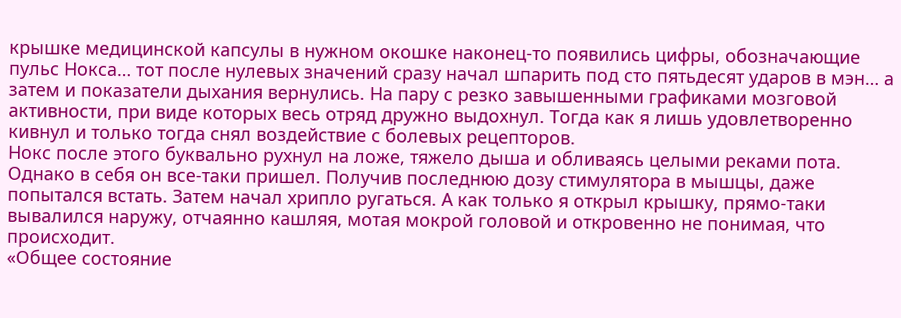крышке медицинской капсулы в нужном окошке наконец-то появились цифры, обозначающие пульс Нокса… тот после нулевых значений сразу начал шпарить под сто пятьдесят ударов в мэн… а затем и показатели дыхания вернулись. На пару с резко завышенными графиками мозговой активности, при виде которых весь отряд дружно выдохнул. Тогда как я лишь удовлетворенно кивнул и только тогда снял воздействие с болевых рецепторов.
Нокс после этого буквально рухнул на ложе, тяжело дыша и обливаясь целыми реками пота. Однако в себя он все-таки пришел. Получив последнюю дозу стимулятора в мышцы, даже попытался встать. Затем начал хрипло ругаться. А как только я открыл крышку, прямо-таки вывалился наружу, отчаянно кашляя, мотая мокрой головой и откровенно не понимая, что происходит.
«Общее состояние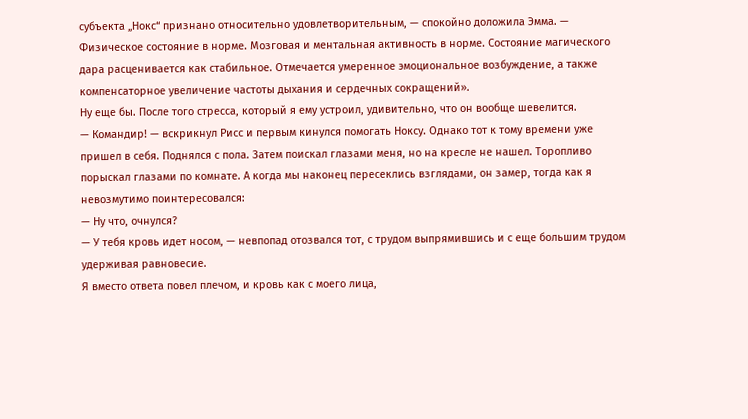субъекта „Нокс“ признано относительно удовлетворительным, — спокойно доложила Эмма. — Физическое состояние в норме. Мозговая и ментальная активность в норме. Состояние магического дара расценивается как стабильное. Отмечается умеренное эмоциональное возбуждение, а также компенсаторное увеличение частоты дыхания и сердечных сокращений».
Ну еще бы. После того стресса, который я ему устроил, удивительно, что он вообще шевелится.
— Командир! — вскрикнул Рисс и первым кинулся помогать Ноксу. Однако тот к тому времени уже пришел в себя. Поднялся с пола. Затем поискал глазами меня, но на кресле не нашел. Торопливо порыскал глазами по комнате. А когда мы наконец пересеклись взглядами, он замер, тогда как я невозмутимо поинтересовался:
— Ну что, очнулся?
— У тебя кровь идет носом, — невпопад отозвался тот, с трудом выпрямившись и с еще большим трудом удерживая равновесие.
Я вместо ответа повел плечом, и кровь как с моего лица,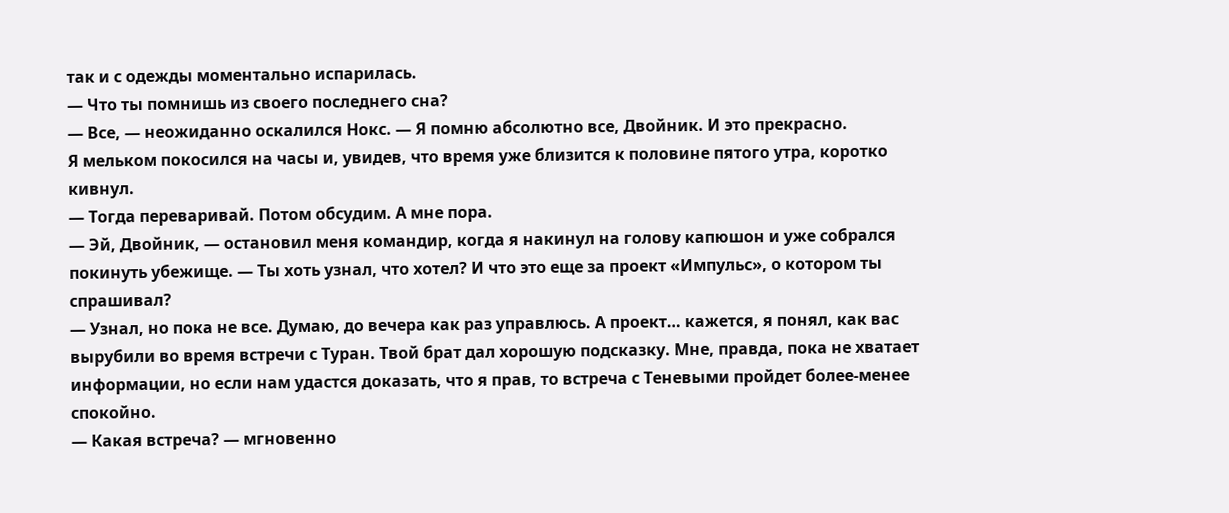так и с одежды моментально испарилась.
— Что ты помнишь из своего последнего сна?
— Все, — неожиданно оскалился Нокс. — Я помню абсолютно все, Двойник. И это прекрасно.
Я мельком покосился на часы и, увидев, что время уже близится к половине пятого утра, коротко кивнул.
— Тогда переваривай. Потом обсудим. А мне пора.
— Эй, Двойник, — остановил меня командир, когда я накинул на голову капюшон и уже собрался покинуть убежище. — Ты хоть узнал, что хотел? И что это еще за проект «Импульс», о котором ты спрашивал?
— Узнал, но пока не все. Думаю, до вечера как раз управлюсь. А проект… кажется, я понял, как вас вырубили во время встречи с Туран. Твой брат дал хорошую подсказку. Мне, правда, пока не хватает информации, но если нам удастся доказать, что я прав, то встреча с Теневыми пройдет более-менее спокойно.
— Какая встреча? — мгновенно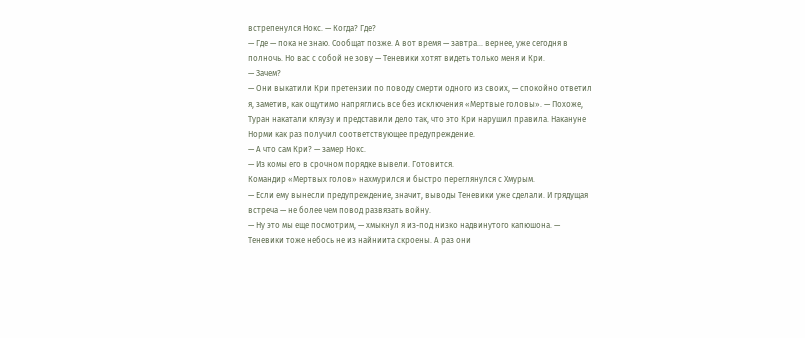встрепенулся Нокс. — Когда? Где?
— Где — пока не знаю. Сообщат позже. А вот время — завтра… вернее, уже сегодня в полночь. Но вас с собой не зову — Теневики хотят видеть только меня и Кри.
— Зачем?
— Они выкатили Кри претензии по поводу смерти одного из своих, — спокойно ответил я, заметив, как ощутимо напряглись все без исключения «Мертвые головы». — Похоже, Туран накатали кляузу и представили дело так, что это Кри нарушил правила. Накануне Норми как раз получил соответствующее предупреждение.
— А что сам Кри? — замер Нокс.
— Из комы его в срочном порядке вывели. Готовится.
Командир «Мертвых голов» нахмурился и быстро переглянулся с Хмурым.
— Если ему вынесли предупреждение, значит, выводы Теневики уже сделали. И грядущая встреча — не более чем повод развязать войну.
— Ну это мы еще посмотрим, — хмыкнул я из-под низко надвинутого капюшона. — Теневики тоже небось не из найниита скроены. А раз они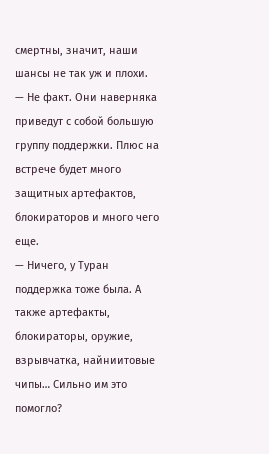смертны, значит, наши шансы не так уж и плохи.
— Не факт. Они наверняка приведут с собой большую группу поддержки. Плюс на встрече будет много защитных артефактов, блокираторов и много чего еще.
— Ничего, у Туран поддержка тоже была. А также артефакты, блокираторы, оружие, взрывчатка, найниитовые чипы… Сильно им это помогло?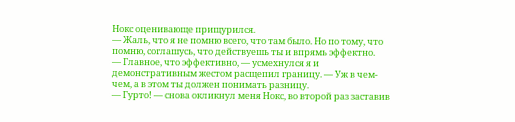Нокс оценивающе прищурился.
— Жаль, что я не помню всего, что там было. Но по тому, что помню, соглашусь, что действуешь ты и впрямь эффектно.
— Главное, что эффективно, — усмехнулся я и демонстративным жестом расщепил границу. — Уж в чем-чем, а в этом ты должен понимать разницу.
— Гурто! — снова окликнул меня Нокс, во второй раз заставив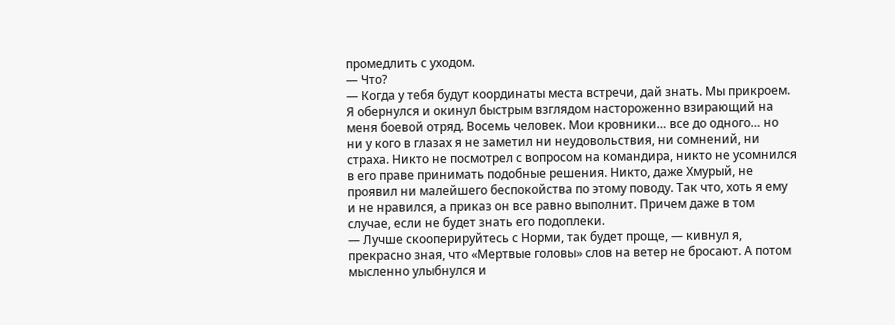промедлить с уходом.
— Что?
— Когда у тебя будут координаты места встречи, дай знать. Мы прикроем.
Я обернулся и окинул быстрым взглядом настороженно взирающий на меня боевой отряд. Восемь человек. Мои кровники… все до одного… но ни у кого в глазах я не заметил ни неудовольствия, ни сомнений, ни страха. Никто не посмотрел с вопросом на командира, никто не усомнился в его праве принимать подобные решения. Никто, даже Хмурый, не проявил ни малейшего беспокойства по этому поводу. Так что, хоть я ему и не нравился, а приказ он все равно выполнит. Причем даже в том случае, если не будет знать его подоплеки.
— Лучше скооперируйтесь с Норми, так будет проще, — кивнул я, прекрасно зная, что «Мертвые головы» слов на ветер не бросают. А потом мысленно улыбнулся и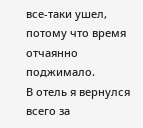все-таки ушел, потому что время отчаянно поджимало.
В отель я вернулся всего за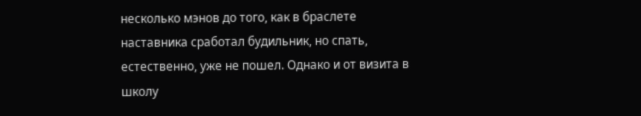несколько мэнов до того, как в браслете наставника сработал будильник, но спать, естественно, уже не пошел. Однако и от визита в школу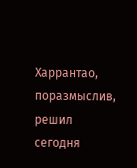Харрантао, поразмыслив, решил сегодня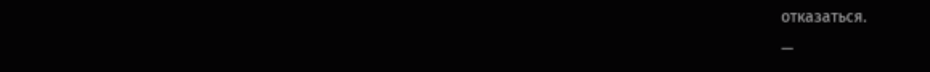отказаться.
—